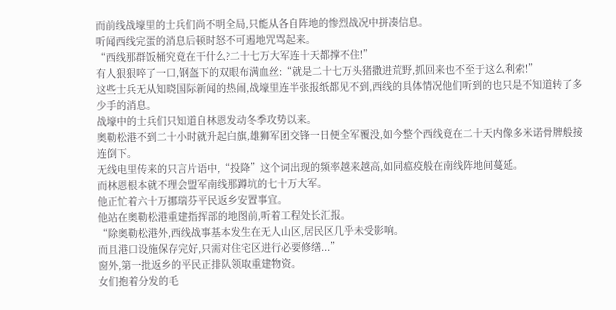而前线战壕里的士兵们尚不明全局,只能从各自阵地的惨烈战况中拼凑信息。
听闻西线完蛋的消息后顿时怒不可遏地咒骂起来。
“西线那群饭桶究竟在干什么?二十七万大军连十天都撑不住!”
有人狠狠啐了一口,钢盔下的双眼布满血丝:“就是二十七万头猪撒进荒野,抓回来也不至于这么利索!”
这些士兵无从知晓国际新闻的热闹,战壕里连半张报纸都见不到,西线的具体情况他们听到的也只是不知道转了多少手的消息。
战壕中的士兵们只知道自林恩发动冬季攻势以来。
奥勒松港不到二十小时就升起白旗,雄狮军团交锋一日便全军覆没,如今整个西线竟在二十天内像多米诺骨牌般接连倒下。
无线电里传来的只言片语中,“投降”这个词出现的频率越来越高,如同瘟疫般在南线阵地间蔓延。
而林恩根本就不理会盟军南线那蹲坑的七十万大军。
他正忙着六十万挪瑞芬平民返乡安置事宜。
他站在奥勒松港重建指挥部的地图前,听着工程处长汇报。
“除奥勒松港外,西线战事基本发生在无人山区,居民区几乎未受影响。
而且港口设施保存完好,只需对住宅区进行必要修缮...”
窗外,第一批返乡的平民正排队领取重建物资。
女们抱着分发的毛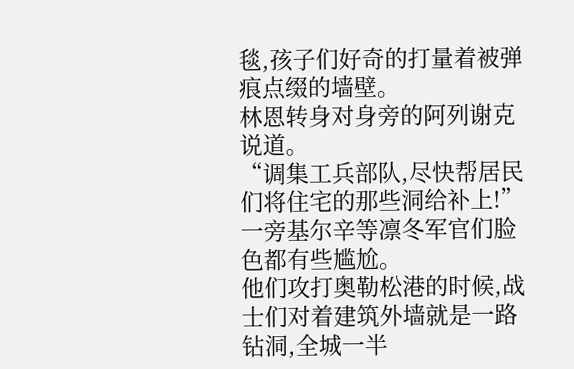毯,孩子们好奇的打量着被弹痕点缀的墙壁。
林恩转身对身旁的阿列谢克说道。
“调集工兵部队,尽快帮居民们将住宅的那些洞给补上!”
一旁基尔辛等凛冬军官们脸色都有些尴尬。
他们攻打奥勒松港的时候,战士们对着建筑外墙就是一路钻洞,全城一半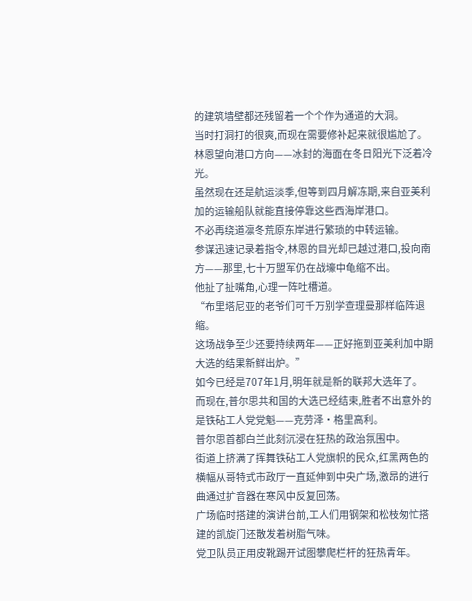的建筑墙壁都还残留着一个个作为通道的大洞。
当时打洞打的很爽,而现在需要修补起来就很尴尬了。
林恩望向港口方向——冰封的海面在冬日阳光下泛着冷光。
虽然现在还是航运淡季,但等到四月解冻期,来自亚美利加的运输船队就能直接停靠这些西海岸港口。
不必再绕道凛冬荒原东岸进行繁琐的中转运输。
参谋迅速记录着指令,林恩的目光却已越过港口,投向南方——那里,七十万盟军仍在战壕中龟缩不出。
他扯了扯嘴角,心理一阵吐槽道。
“布里塔尼亚的老爷们可千万别学查理曼那样临阵退缩。
这场战争至少还要持续两年——正好拖到亚美利加中期大选的结果新鲜出炉。”
如今已经是707年1月,明年就是新的联邦大选年了。
而现在,普尔思共和国的大选已经结束,胜者不出意外的是铁砧工人党党魁——克劳泽·格里高利。
普尔思首都白兰此刻沉浸在狂热的政治氛围中。
街道上挤满了挥舞铁砧工人党旗帜的民众,红黑两色的横幅从哥特式市政厅一直延伸到中央广场,激昂的进行曲通过扩音器在寒风中反复回荡。
广场临时搭建的演讲台前,工人们用钢架和松枝匆忙搭建的凯旋门还散发着树脂气味。
党卫队员正用皮靴踢开试图攀爬栏杆的狂热青年。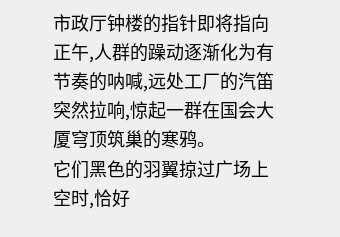市政厅钟楼的指针即将指向正午,人群的躁动逐渐化为有节奏的呐喊,远处工厂的汽笛突然拉响,惊起一群在国会大厦穹顶筑巢的寒鸦。
它们黑色的羽翼掠过广场上空时,恰好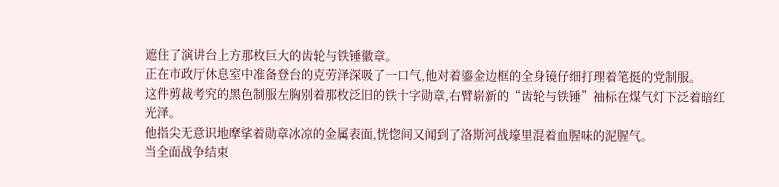遮住了演讲台上方那枚巨大的齿轮与铁锤徽章。
正在市政厅休息室中准备登台的克劳泽深吸了一口气,他对着鎏金边框的全身镜仔细打理着笔挺的党制服。
这件剪裁考究的黑色制服左胸别着那枚泛旧的铁十字勋章,右臂崭新的“齿轮与铁锤”袖标在煤气灯下泛着暗红光泽。
他指尖无意识地摩挲着勋章冰凉的金属表面,恍惚间又闻到了洛斯河战壕里混着血腥味的泥腥气。
当全面战争结束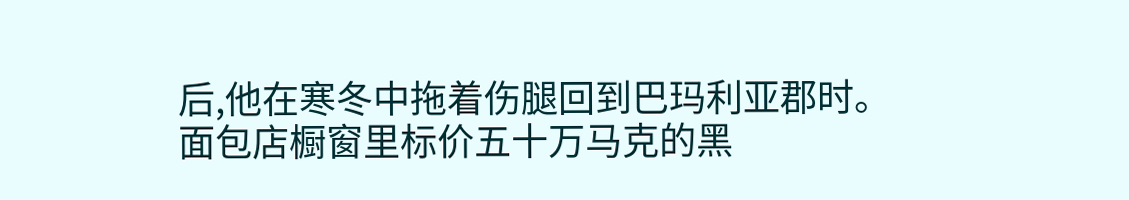后,他在寒冬中拖着伤腿回到巴玛利亚郡时。
面包店橱窗里标价五十万马克的黑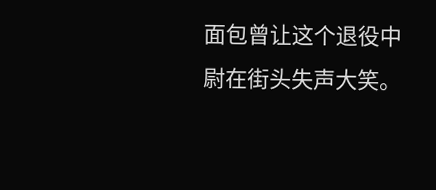面包曾让这个退役中尉在街头失声大笑。